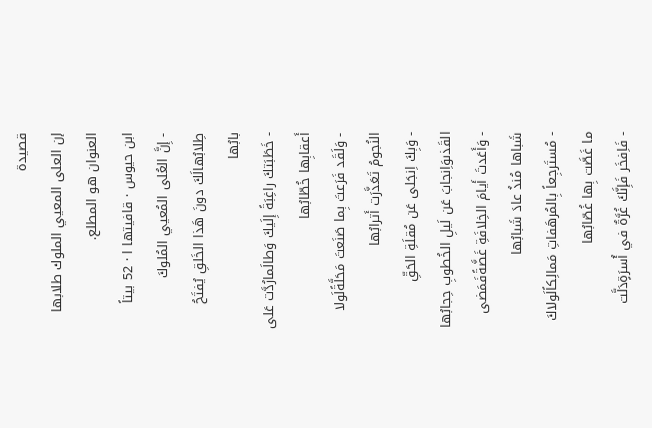قصيدة
إن العلى المعيي الملوك طلابها
العنوان هو المطلع.
ابن حيوس · قافيتها ا · 52 بيتاً
- إِنَّ العُلى المُعيي المُلوكَ طِلابُهالَكَ دونَ هَذا الخَلقِ يُفتَحُ بابُها
- خَطَبَتكَ راغِبَةً إِلَيكَ وَطالَمارُدَّت عَلى أَعقابِها خُطّابُها
- وَلَقَد فَرَعتَ بِما صَنَعتَ مَحَلَّةًلَولا النُجومُ تَعَذَّرَت أَترابُها
- وَبِكَ اِنجَلى عَن مُقلَةِ الحَقِّ القَذىوَاِنجابَ عَن لَيلِ الخُطوبِ حِجابُها
- وَأَعَدتَ أَيامَ الخِلافَةِ غَضَّةًفَمَضى شَباها مُنذُ عادَ شَبابُها
- مُستَرجِعاً بِالمُرهَفاتِ مَمالِكاًلَولاكَ ما غَصَّت بِها غُصّابُها
- فَاِفخَر فَإِنَّكَ غُرَّةٌ في أُسرَةٍدَلَّت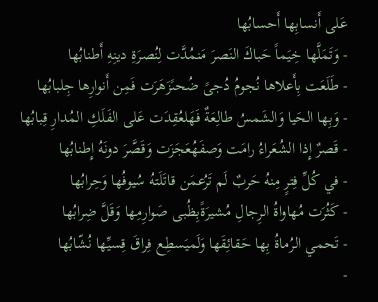عَلى أَنسابِها أَحسابُها
- وَتَمَلَّها خِيَماً حَباكَ النَصرَ مَنمُدَّت لِنُصرَةِ دينِهِ أَطنابُها
- طَلَعَت بِأَعلاها نُجومُ دُجىً ضُحىًزَهَرَت فَمِن أَنوارِها جِلبابُها
- وَبِها الحَيا وَالشَمسُ طالِعَةٌ فَهَلعُقِدَت عَلى الفَلَكِ المُدارِ قِبابُها
- قَصرٌ إِذا الشُعَراءُ رامَت وَصفَهُعَجَزَت وَقَصَّرَ دونَهُ إِطنابُها
- في كُلِّ فِترٍ مِنهُ حَربٌ لَم تَرُعمَن قاتَلَتهُ سُيوفُها وَحِرابُها
- كَثُرَت مُهاواةُ الرِجالِ مُشيرَةًبِظُبى صَوارِمِها وَقَلَّ ضِرابُها
- تَحمي الرُماةُ بِها حَقائِقَها وَلَميَسطِع فِراقَ قِسيِّها نُشّابُها
-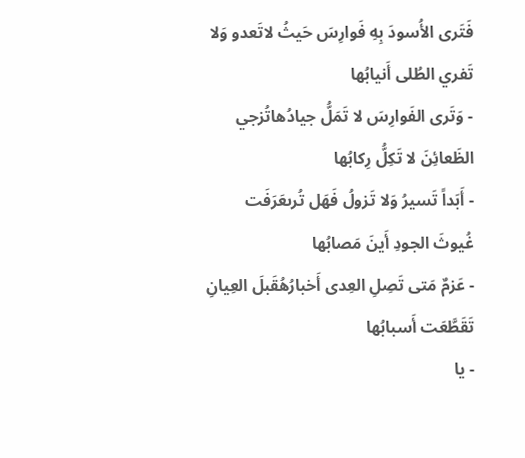فَتَرى الأُسودَ بِهِ فَوارِسَ حَيثُ لاتَعدو وَلا تَفري الطُلى أَنيابُها
- وَتَرى الفَوارِسَ لا تَمَلُّ جيادُهاتُزجي الظَعائِنَ لا تَكِلُّ رِكابُها
- أَبَداً تَسيرُ وَلا تَزولُ فَهَل تُرىعَرَفَت غُيوثَ الجودِ أَينَ مَصابُها
- عَزمٌ مَتى تَصِلِ العِدى أَخبارُهُقَبلَ العِيانِ تَقَطَّعَت أَسبابُها
- يا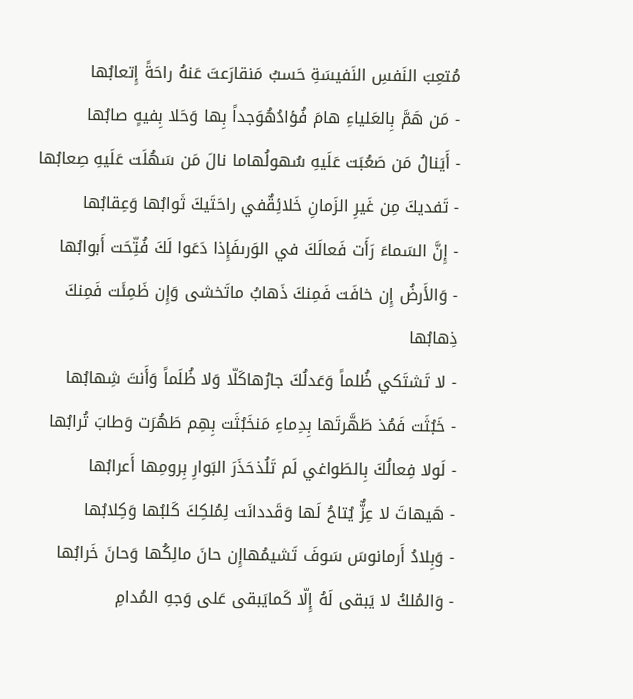مُتعِبَ النَفسِ النَفيسَةِ حَسبُ مَنقارَعتَ عَنهُ راحَةً إِتعابُها
- مَن هَمَّ بِالعَلياءِ هامَ فُؤادُهُوَجداً بِها وَحَلا بِفيهٍ صابُها
- أَيَنالُ مَن صَعُبَت عَلَيهِ سُهولُهاما نالَ مَن سَهُلَت عَلَيهِ صِعابُها
- تَفديكَ مِن غَيرِ الزَمانِ خَلائِقٌفي راحَتَيكَ ثَوابُها وَعِقابُها
- إِنَّ السَماءَ رَأَت فَعالَكَ في الوَرىفَإِذا دَعَوا لَكَ فُتِّحَت أَبوابُها
- وَالأَرضُ إِن خافَت فَمِنكَ ذَهابُ ماتَخشى وَإِن ظَمِئَت فَمِنكَ ذِهابُها
- لا تَشتَكي ظُلماً وَعَدلُكَ جارُهاكَلّا وَلا ظُلَماً وَأَنتَ شِهابُها
- خَبُثَت فَمُذ طَهَّرتَها بِدِماءِ مَنخَبُثَت بِهِم طَهُرَت وَطابَ تُرابُها
- لَولا فِعالُكَ بِالطَواغي لَم تَلُذحَذَرَ البَوارِ بِرومِها أَعرابُها
- هَيهاتَ لا عِزٌّ يُتاحُ لَها وَقَددانَت لِمُلكِكَ كَلبُها وَكِلابُها
- وَبِلادُ أَرمانوسَ سَوفَ تَشيمُهاإِن حانَ مالِكُها وَحانَ خَرابُها
- وَالمُلكُ لا يَبقى لَهُ إِلّا كَمايَبقى عَلى وَجهِ المُدامِ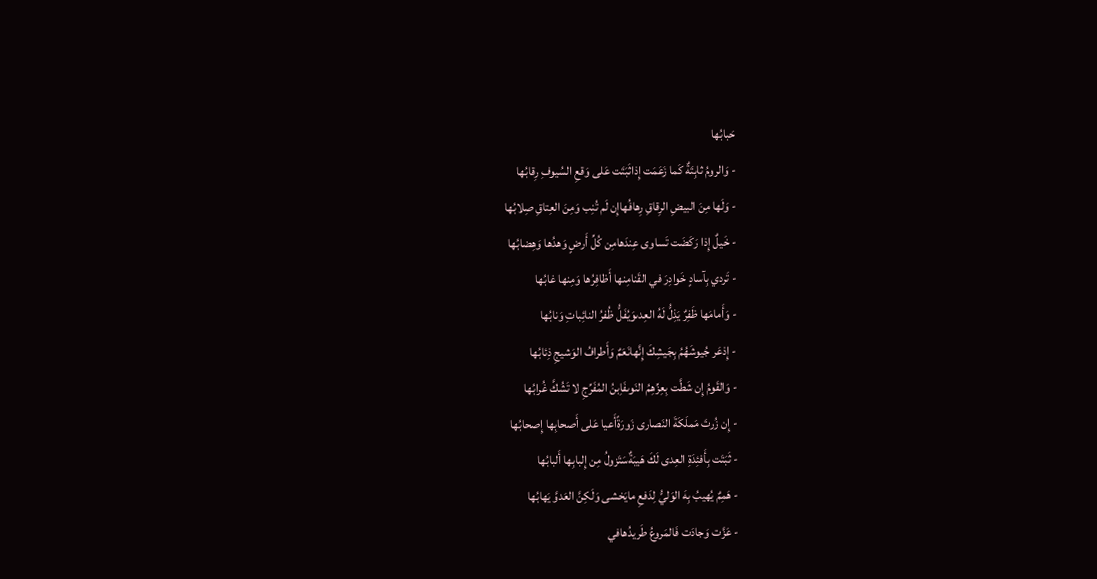حَبابُها
- وَالرومُ ثابِتَةٌ كَما زَعَمَت إِذاثَبَتَت عَلى وَقعِ السُيوفِ رِقابُها
- وَلَها مِنَ البيضِ الرِقاقِ رِهافُهاإِن لَم تُنِب وَمِنَ العِتاقِ صِلابُها
- خَيلٌ إِذا رَكَضَت تَساوى عِندَهامِن كُلِّ أَرضٍ وَهدُها وَهِضابُها
- تَردي بِآسادٍ خَوادِرَ في القَنامِنها أَظافِرُها وَمِنها غابُها
- وَأَمامَها ظَفِرٌ يَذِلُّ لَهُ العِدىوَيُفَلُّ ظُفرُ النائِباتِ وَنابُها
- إِذعَر جُيوشَهُمُ بِجَيشِكَ إِنَّهانَعَمٌ وَأَطرافُ الوَشيجِ ذِئابُها
- وَالقَومُ إِن شَطَّت بِعِزِّهِمُ النَوىفَاِبنُ المُفَرِّجِ لا تَشُكَّ غُرابُها
- إِن زُرتَ مَملَكَةَ النَصارى زَورَةًأَعيا عَلى أَصحابِها إِصحابُها
- ثَبَتَت بِأَفئِدَةِ العِدى لَكَ هَيبَةٌسَتَزولُ مِن إِلبابِها أَلبابُها
- هَمِمٌ يُهيبُ بِهَ الوَليُّ لِدَفعِ مايَخشى وَلَكِنَّ العَدوَّ يَهابُها
- عَزَّت وَجادَت فَالمَروعُ طَريدُهافي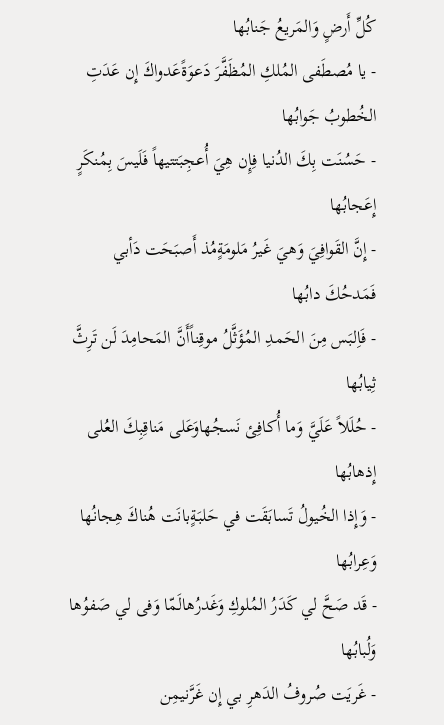كُلِّ أَرضٍ وَالمَريعُ جَنابُها
- يا مُصطَفى المُلكِ المُظَفَّرَ دَعوَةًعَدواكَ إِن عَدَتِ الخُطوبُ جَوابُها
- حَسُنَت بِكَ الدُنيا فِإِن هِيَ أُعجِبَتتيهاً فَلَيسَ بِمُنكَرٍ إِعَجابُها
- إِنَّ القَوافِيَ وَهيَ غَيرُ مَلومَةٍمُذ أَصبَحَت دَأبي فَمَدحُكَ دابُها
- فَاِلبَس مِنَ الحَمدِ المُؤَثَّلُ موقِناًأَنَّ المَحامِدَ لَن تَرِثَّ ثِيابُها
- حُلَلاً عَلَيَّ وَما أُكافِئ نَسجُهاوَعَلى مَناقِبِكَ العُلى إِذهابُها
- وَإِذا الخُيولُ تَسابَقَت في حَلبَةٍبانَت هُناكَ هِجانُها وَعِرابُها
- قَد صَحَّ لي كَدَرُ المُلوكِ وَغَدرُهالَمّا وَفى لي صَفوُها وَلُبابُها
- غَريَت صُروفُ الدَهرِ بي إِن غَرَّنيمِن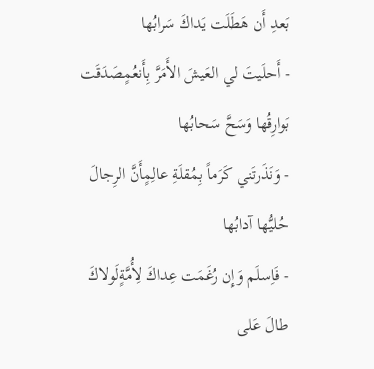بَعدِ أَن هَطَلَت يَداكَ سَرابُها
- أَحلَيتَ لي العَيشَ الأَمَرَّ بِأَنعُمٍصَدَقَت بَوارِقُها وَسَحَّ سَحابُها
- وَنَذَرتَني كَرَماً بِمُقلَةِ عالِمٍأَنَّ الرِجالَ حُليُّها آدابُها
- فَاِسلَم وَإِن رُغَمَت عِداكَ لِأُمَّةٍلَولاكَ طالَ عَلى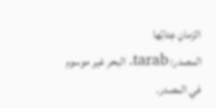الزَمانِ عِتابُها
المصدر: tarab. البحر غير موسوم في المصدر.